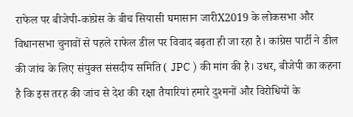राफेल पर बीजेपी-कांग्रेस के बीच सियासी घमासान जारीX2019 के लोकसभा और विधानसभा चुनावों से पहले राफेल डील पर विवाद बढ़ता ही जा रहा है। कांग्रेस पार्टी ने डील की जांच के लिए संयुक्त संसदीय समिति ( JPC ) की मांग की है। उधर, बीजेपी का कहना है कि इस तरह की जांच से देश की रक्षा तैयारियां हमारे दुश्मनों और विरोधियों के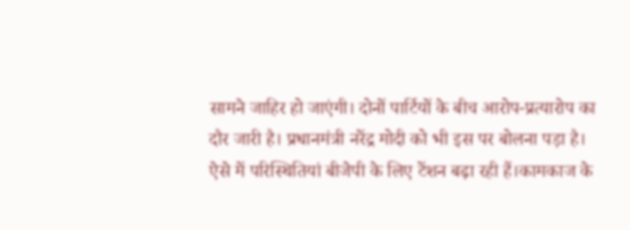सामने जाहिर हो जाएंगी। दोनों पार्टियों के बीच आरोप-प्रत्यारोप का दौर जारी है। प्रधानमंत्री नरेंद्र मोदी को भी इस पर बोलना पड़ा है। ऐसे में परिस्थितियां बीजेपी के लिए टेंशन बढ़ा रही हैं।कामकाज के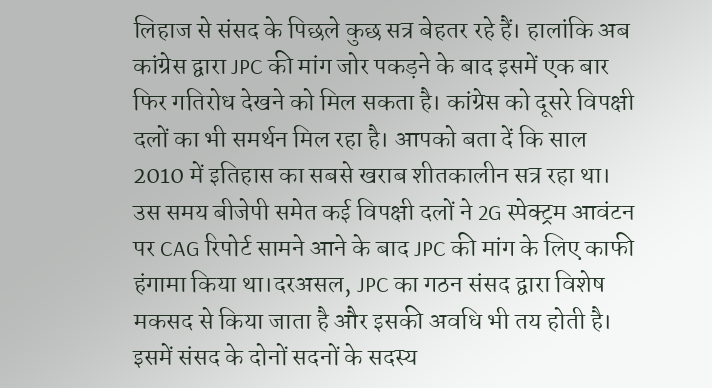लिहाज से संसद के पिछले कुछ सत्र बेहतर रहे हैं। हालांकि अब कांग्रेस द्वारा JPC की मांग जोर पकड़ने के बाद इसमें एक बार फिर गतिरोध देखने को मिल सकता है। कांग्रेस को दूसरे विपक्षी दलों का भी समर्थन मिल रहा है। आपको बता दें कि साल 2010 में इतिहास का सबसे खराब शीतकालीन सत्र रहा था। उस समय बीजेपी समेत कई विपक्षी दलों ने 2G स्पेक्ट्रम आवंटन पर CAG रिपोर्ट सामने आने के बाद JPC की मांग के लिए काफी हंगामा किया था।दरअसल, JPC का गठन संसद द्वारा विशेष मकसद से किया जाता है और इसकी अवधि भी तय होती है। इसमें संसद के दोनों सदनों के सदस्य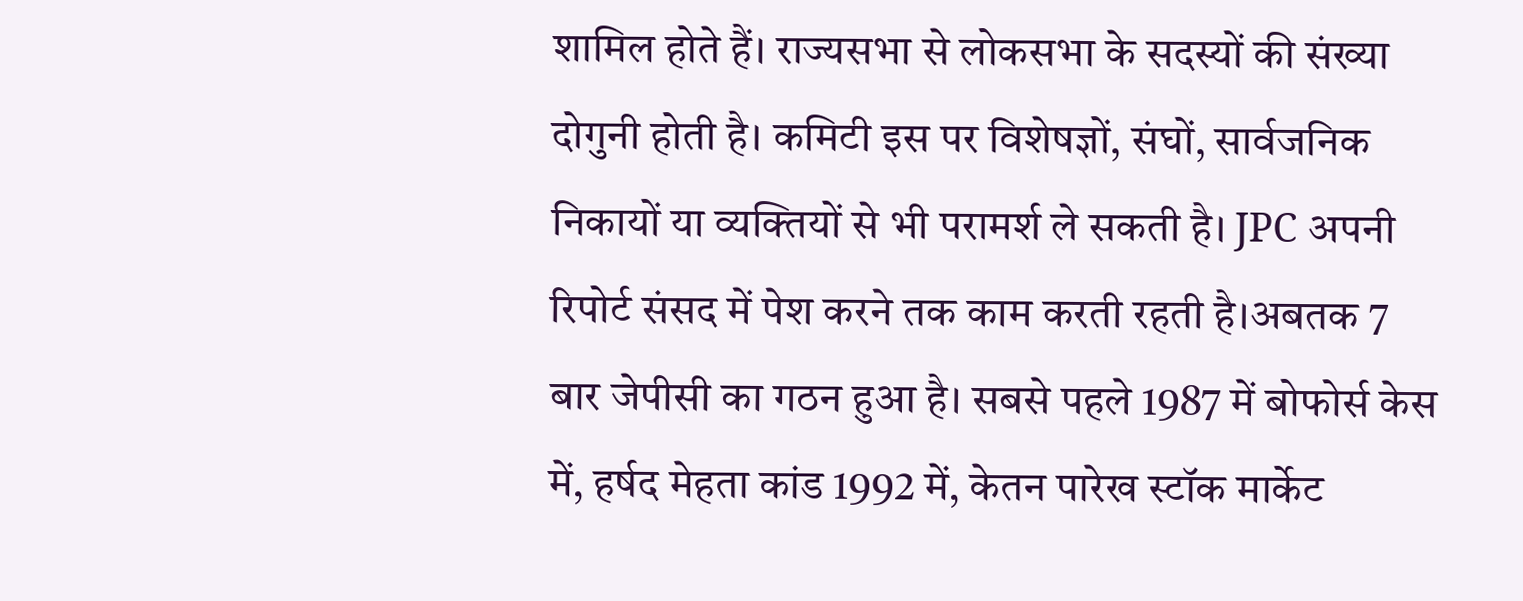शामिल होते हैं। राज्यसभा से लोकसभा के सदस्यों की संख्या दोगुनी होती है। कमिटी इस पर विशेषज्ञों, संघों, सार्वजनिक निकायों या व्यक्तियों से भी परामर्श ले सकती है। JPC अपनी रिपोर्ट संसद में पेश करने तक काम करती रहती है।अबतक 7 बार जेपीसी का गठन हुआ है। सबसे पहले 1987 में बोफोर्स केस में, हर्षद मेहता कांड 1992 में, केतन पारेख स्टॉक मार्केट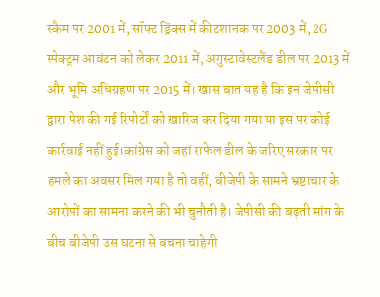स्कैम पर 2001 में, सॉफ्ट ड्रिंक्स में कीटशानक पर 2003 में, 2G स्पेक्ट्रम आवंटन को लेकर 2011 में, अगुस्टावेस्टलैंड डील पर 2013 में और भूमि अधिग्रहण पर 2015 में। खास बात यह है कि इन जेपीसी द्वारा पेश की गई रिपोर्टों को खारिज कर दिया गया या इस पर कोई कार्रवाई नहीं हुई।कांग्रेस को जहां राफेल डील के जरिए सरकार पर हमले का अवसर मिल गया है तो वहीं, बीजेपी के सामने भ्रष्टाचार के आरोपों का सामना करने की भी चुनौती है। जेपीसी की बढ़ती मांग के बीच बीजेपी उस घटना से बचना चाहेगी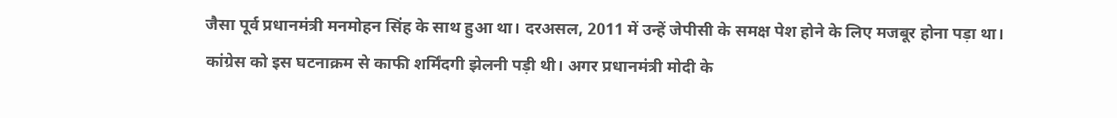जैसा पूर्व प्रधानमंत्री मनमोहन सिंह के साथ हुआ था। दरअसल, 2011 में उन्हें जेपीसी के समक्ष पेश होने के लिए मजबूर होना पड़ा था। कांग्रेस को इस घटनाक्रम से काफी शर्मिंदगी झेलनी पड़ी थी। अगर प्रधानमंत्री मोदी के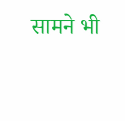सामने भी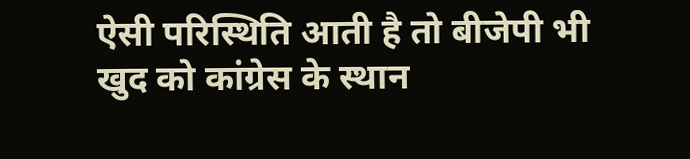ऐसी परिस्थिति आती है तो बीजेपी भी खुद को कांग्रेस के स्थान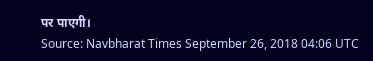पर पाएगी।
Source: Navbharat Times September 26, 2018 04:06 UTC